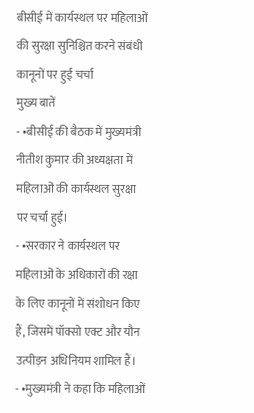बीसीई में कार्यस्थल पर महिलाओं की सुरक्षा सुनिश्चित करने संबंधी कानूनों पर हुई चर्चा
मुख्य बातें
- •बीसीई की बैठक में मुख्यमंत्री नीतीश कुमार की अध्यक्षता में महिलाओं की कार्यस्थल सुरक्षा पर चर्चा हुई।
- •सरकार ने कार्यस्थल पर महिलाओं के अधिकारों की रक्षा के लिए कानूनों में संशोधन किए हैं, जिसमें पॉक्सो एक्ट और यौन उत्पीड़न अधिनियम शामिल हैं।
- •मुख्यमंत्री ने कहा कि महिलाओं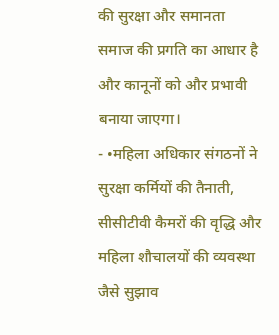की सुरक्षा और समानता समाज की प्रगति का आधार है और कानूनों को और प्रभावी बनाया जाएगा।
- •महिला अधिकार संगठनों ने सुरक्षा कर्मियों की तैनाती, सीसीटीवी कैमरों की वृद्धि और महिला शौचालयों की व्यवस्था जैसे सुझाव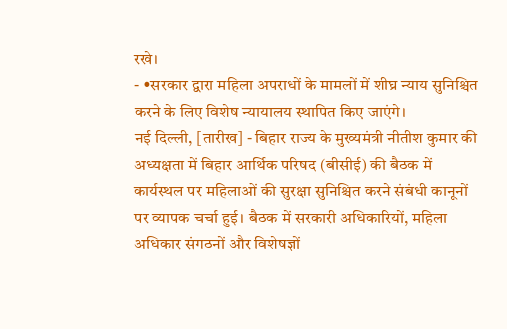रखे।
- •सरकार द्वारा महिला अपराधों के मामलों में शीघ्र न्याय सुनिश्चित करने के लिए विशेष न्यायालय स्थापित किए जाएंगे।
नई दिल्ली, [तारीख] - बिहार राज्य के मुख्यमंत्री नीतीश कुमार की अध्यक्षता में बिहार आर्थिक परिषद (बीसीई) की बैठक में कार्यस्थल पर महिलाओं की सुरक्षा सुनिश्चित करने संबंधी कानूनों पर व्यापक चर्चा हुई। बैठक में सरकारी अधिकारियों, महिला अधिकार संगठनों और विशेषज्ञों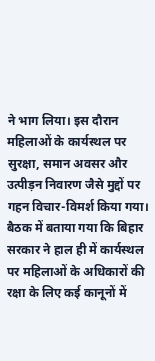ने भाग लिया। इस दौरान महिलाओं के कार्यस्थल पर सुरक्षा, समान अवसर और उत्पीड़न निवारण जैसे मुद्दों पर गहन विचार-विमर्श किया गया।
बैठक में बताया गया कि बिहार सरकार ने हाल ही में कार्यस्थल पर महिलाओं के अधिकारों की रक्षा के लिए कई कानूनों में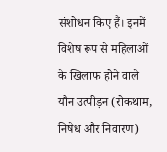संशोधन किए हैं। इनमें विशेष रूप से महिलाओं के खिलाफ होने वाले यौन उत्पीड़न (रोकथाम, निषेध और निवारण)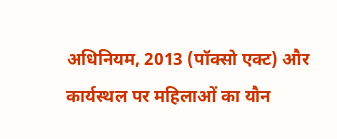अधिनियम, 2013 (पॉक्सो एक्ट) और कार्यस्थल पर महिलाओं का यौन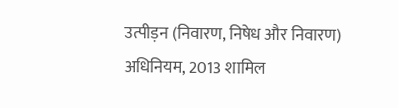उत्पीड़न (निवारण, निषेध और निवारण) अधिनियम, 2013 शामिल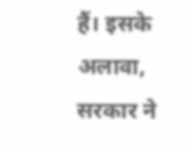हैं। इसके अलावा, सरकार ने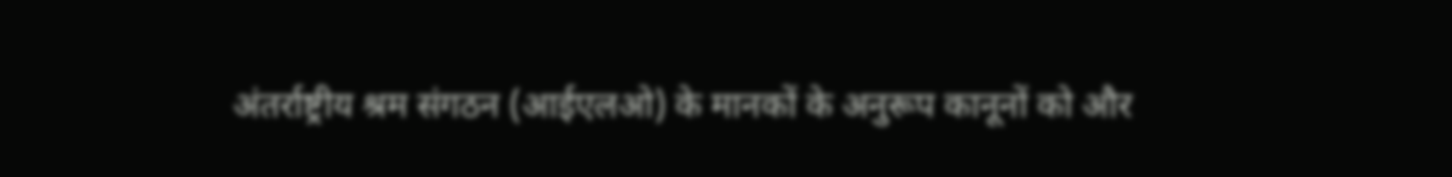अंतर्राष्ट्रीय श्रम संगठन (आईएलओ) के मानकों के अनुरूप कानूनों को और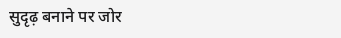सुदृढ़ बनाने पर जोर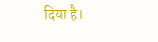दिया है।